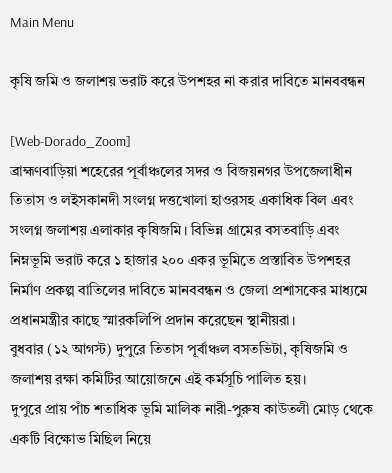Main Menu

কৃষি জমি ও জলাশয় ভরাট করে উপশহর না করার দাবিতে মানববন্ধন

[Web-Dorado_Zoom]
ব্রাহ্মণবাড়িয়া শহেরের পূর্বাঞ্চলের সদর ও বিজয়নগর উপজেলাধীন তিতাস ও লইসকানদী সংলগ্ন দত্তখোলা হাওরসহ একাধিক বিল এবং সংলগ্ন জলাশয় এলাকার কৃষিজমি। বিভিন্ন গ্রামের বসতবাড়ি এবং নিম্নভূমি ভরাট করে ১ হাজার ২০০ একর ভূমিতে প্রস্তাবিত উপশহর নির্মাণ প্রকল্প বাতিলের দাবিতে মানববন্ধন ও জেলা প্রশাসকের মাধ্যমে প্রধানমন্ত্রীর কাছে স্মারকলিপি প্রদান করেছেন স্থানীয়রা।
বুধবার (১২ আগস্ট) দুপুরে তিতাস পূর্বাঞ্চল বসতভিটা, কৃষিজমি ও জলাশয় রক্ষা কমিটির আয়োজনে এই কর্মসূচি পালিত হয়।
দুপুরে প্রায় পাঁচ শতাধিক ভূমি মালিক নারী-পুরুষ কাউতলী মোড় থেকে একটি বিক্ষোভ মিছিল নিয়ে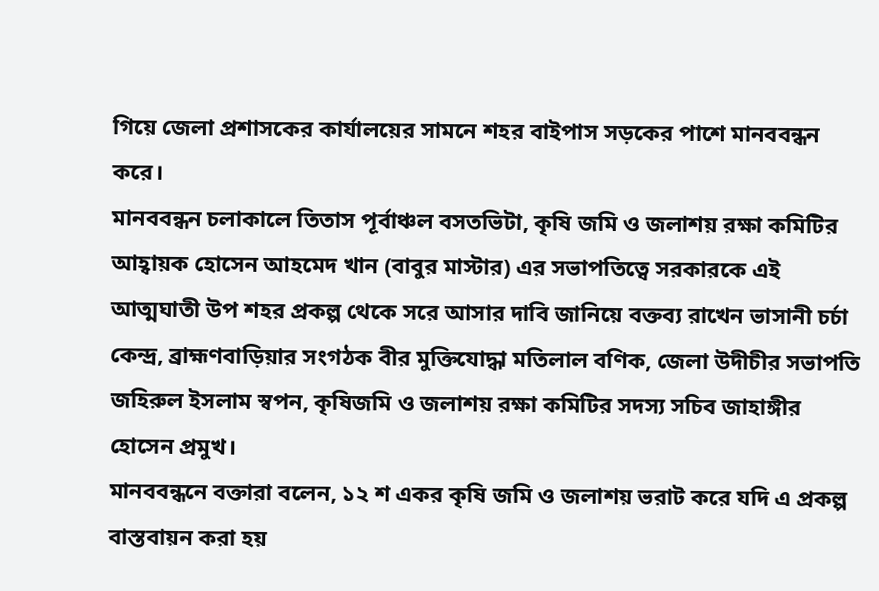গিয়ে জেলা প্রশাসকের কার্যালয়ের সামনে শহর বাইপাস সড়কের পাশে মানববন্ধন করে।
মানববন্ধন চলাকালে তিতাস পূর্বাঞ্চল বসতভিটা, কৃষি জমি ও জলাশয় রক্ষা কমিটির আহ্বায়ক হোসেন আহমেদ খান (বাবুর মাস্টার) এর সভাপতিত্বে সরকারকে এই আত্মঘাতী উপ শহর প্রকল্প থেকে সরে আসার দাবি জানিয়ে বক্তব্য রাখেন ভাসানী চর্চা কেন্দ্র, ব্রাহ্মণবাড়িয়ার সংগঠক বীর মুক্তিযোদ্ধা মতিলাল বণিক, জেলা উদীচীর সভাপতি জহিরুল ইসলাম স্বপন, কৃষিজমি ও জলাশয় রক্ষা কমিটির সদস্য সচিব জাহাঙ্গীর হোসেন প্রমুখ।
মানববন্ধনে বক্তারা বলেন, ১২ শ একর কৃষি জমি ও জলাশয় ভরাট করে যদি এ প্রকল্প বাস্তবায়ন করা হয়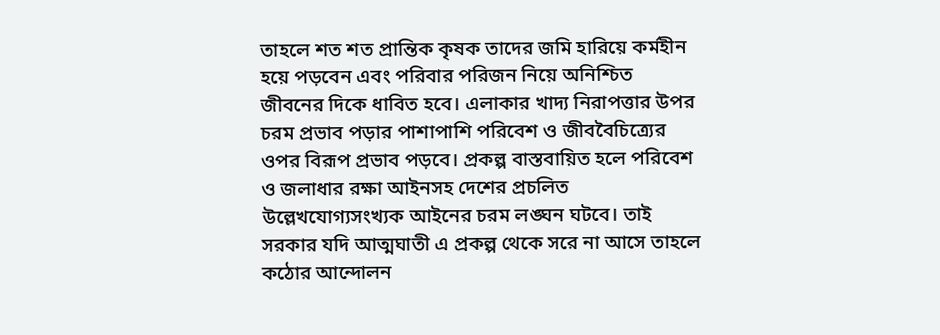তাহলে শত শত প্রান্তিক কৃষক তাদের জমি হারিয়ে কর্মহীন হয়ে পড়বেন এবং পরিবার পরিজন নিয়ে অনিশ্চিত জীবনের দিকে ধাবিত হবে। এলাকার খাদ্য নিরাপত্তার উপর চরম প্রভাব পড়ার পাশাপাশি পরিবেশ ও জীববৈচিত্র্যের ওপর বিরূপ প্রভাব পড়বে। প্রকল্প বাস্তবায়িত হলে পরিবেশ ও জলাধার রক্ষা আইনসহ দেশের প্রচলিত উল্লেখযোগ্যসংখ্যক আইনের চরম লঙ্ঘন ঘটবে। তাই সরকার যদি আত্মঘাতী এ প্রকল্প থেকে সরে না আসে তাহলে কঠোর আন্দোলন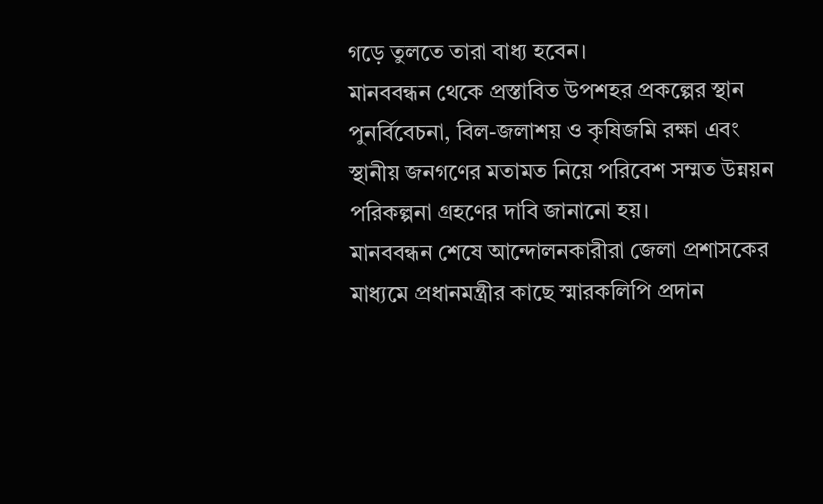গড়ে তুলতে তারা বাধ্য হবেন।
মানববন্ধন থেকে প্রস্তাবিত উপশহর প্রকল্পের স্থান পুনর্বিবেচনা, বিল-জলাশয় ও কৃষিজমি রক্ষা এবং স্থানীয় জনগণের মতামত নিয়ে পরিবেশ সম্মত উন্নয়ন পরিকল্পনা গ্রহণের দাবি জানানো হয়।
মানববন্ধন শেষে আন্দোলনকারীরা জেলা প্রশাসকের মাধ্যমে প্রধানমন্ত্রীর কাছে স্মারকলিপি প্রদান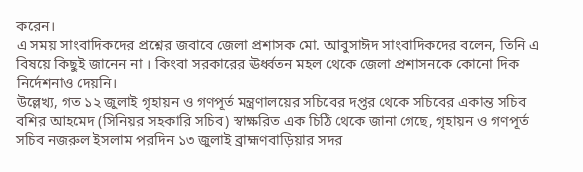করেন।
এ সময় সাংবাদিকদের প্রশ্নের জবাবে জেলা প্রশাসক মো. আবুসাঈদ সাংবাদিকদের বলেন, তিনি এ বিষয়ে কিছুই জানেন না । কিংবা সরকারের ঊর্ধ্বতন মহল থেকে জেলা প্রশাসনকে কোনো দিক নির্দেশনাও দেয়নি।
উল্লেখ্য, গত ১২ জুলাই গৃহায়ন ও গণপূর্ত মন্ত্রণালয়ের সচিবের দপ্তর থেকে সচিবের একান্ত সচিব বশির আহমেদ (সিনিয়র সহকারি সচিব) স্বাক্ষরিত এক চিঠি থেকে জানা গেছে, গৃহায়ন ও গণপূর্ত সচিব নজরুল ইসলাম পরদিন ১৩ জুলাই ব্রাহ্মণবাড়িয়ার সদর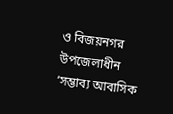ও বিজয়নগর উপজেলাধীন ‘সম্ভাব্য আবাসিক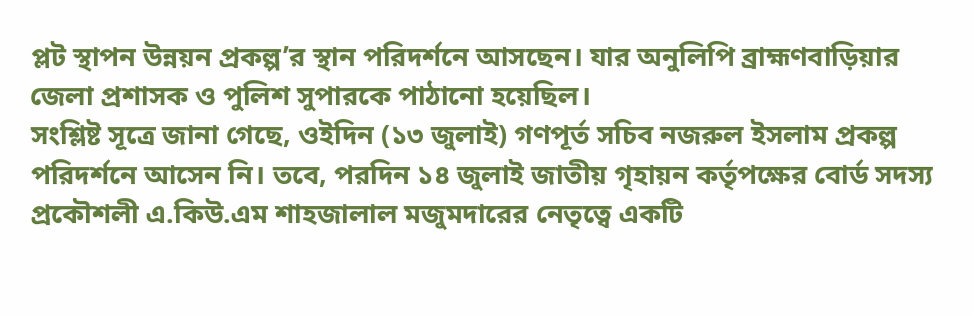প্লট স্থাপন উন্নয়ন প্রকল্প’র স্থান পরিদর্শনে আসছেন। যার অনুলিপি ব্রাহ্মণবাড়িয়ার জেলা প্রশাসক ও পুলিশ সুপারকে পাঠানো হয়েছিল।
সংশ্লিষ্ট সূত্রে জানা গেছে, ওইদিন (১৩ জুলাই) গণপূর্ত সচিব নজরুল ইসলাম প্রকল্প পরিদর্শনে আসেন নি। তবে, পরদিন ১৪ জুলাই জাতীয় গৃহায়ন কর্তৃপক্ষের বোর্ড সদস্য প্রকৌশলী এ.কিউ.এম শাহজালাল মজুমদারের নেতৃত্বে একটি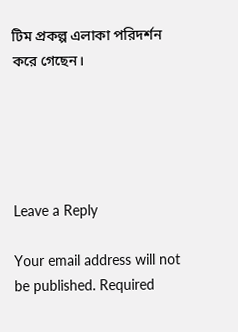টিম প্রকল্প এলাকা পরিদর্শন করে গেছেন।





Leave a Reply

Your email address will not be published. Required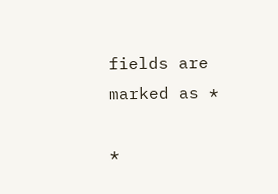fields are marked as *

*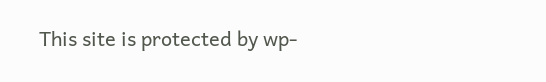This site is protected by wp-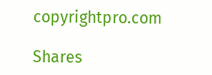copyrightpro.com

Shares